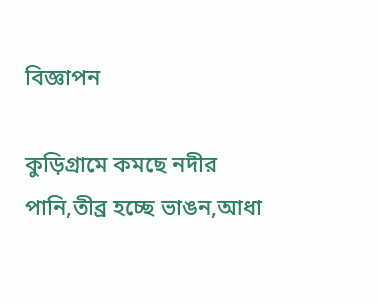বিজ্ঞাপন

কুড়িগ্রামে কমছে নদীর পানি,তীব্র হচ্ছে ভাঙন,আধা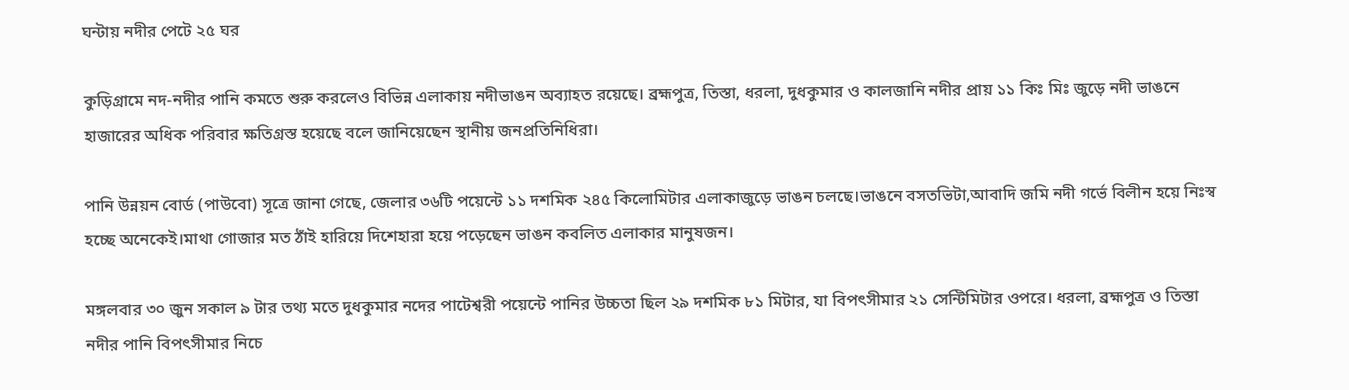ঘন্টায় নদীর পেটে ২৫ ঘর

কুড়িগ্রামে নদ-নদীর পানি কমতে শুরু করলেও বিভিন্ন এলাকায় নদীভাঙন অব্যাহত রয়েছে। ব্রহ্মপুত্র, তিস্তা, ধরলা, দুধকুমার ও কালজানি নদীর প্রায় ১১ কিঃ মিঃ জুড়ে নদী ভাঙনে হাজারের অধিক পরিবার ক্ষতিগ্রস্ত হয়েছে বলে জানিয়েছেন স্থানীয় জনপ্রতিনিধিরা।

পানি উন্নয়ন বোর্ড (পাউবো) সূত্রে জানা গেছে, জেলার ৩৬টি পয়েন্টে ১১ দশমিক ২৪৫ কিলোমিটার এলাকাজুড়ে ভাঙন চলছে।ভাঙনে বসতভিটা,আবাদি জমি নদী গর্ভে বিলীন হয়ে নিঃস্ব হচ্ছে অনেকেই।মাথা গোজার মত ঠাঁই হারিয়ে দিশেহারা হয়ে পড়েছেন ভাঙন কবলিত এলাকার মানুষজন।

মঙ্গলবার ৩০ জুন সকাল ৯ টার তথ্য মতে দুধকুমার নদের পাটেশ্বরী পয়েন্টে পানির উচ্চতা ছিল ২৯ দশমিক ৮১ মিটার, যা বিপৎসীমার ২১ সেন্টিমিটার ওপরে। ধরলা, ব্রহ্মপুত্র ও তিস্তা নদীর পানি বিপৎসীমার নিচে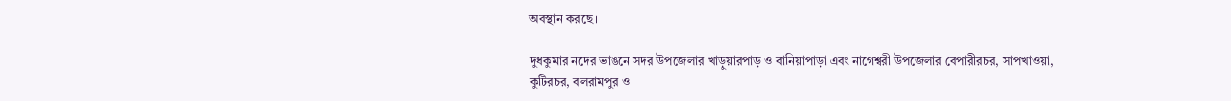অবস্থান করছে।

দুধকুমার নদের ভাঙনে সদর উপজেলার খাড়ুয়ারপাড় ও বানিয়াপাড়া এবং নাগেশ্বরী উপজেলার বেপারীরচর, সাপখাওয়া, কুটিরচর, বলরামপুর ও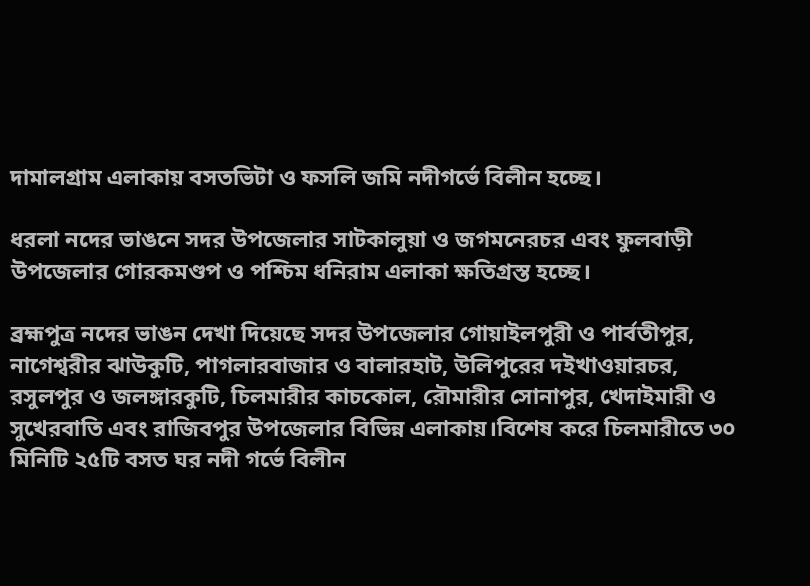দামালগ্রাম এলাকায় বসতভিটা ও ফসলি জমি নদীগর্ভে বিলীন হচ্ছে।

ধরলা নদের ভাঙনে সদর উপজেলার সাটকালুয়া ও জগমনেরচর এবং ফুলবাড়ী উপজেলার গোরকমণ্ডপ ও পশ্চিম ধনিরাম এলাকা ক্ষতিগ্রস্ত হচ্ছে।

ব্রহ্মপুত্র নদের ভাঙন দেখা দিয়েছে সদর উপজেলার গোয়াইলপুরী ও পার্বতীপুর, নাগেশ্বরীর ঝাউকুটি, পাগলারবাজার ও বালারহাট, উলিপুরের দইখাওয়ারচর, রসুলপুর ও জলঙ্গারকুটি, চিলমারীর কাচকোল, রৌমারীর সোনাপুর, খেদাইমারী ও সুখেরবাতি এবং রাজিবপুর উপজেলার বিভিন্ন এলাকায়।বিশেষ করে চিলমারীতে ৩০ মিনিটি ২৫টি বসত ঘর নদী গর্ভে বিলীন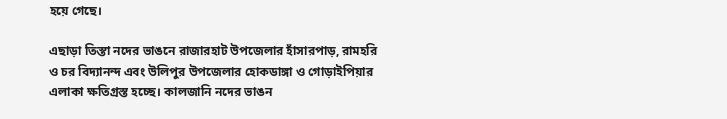হয়ে গেছে।

এছাড়া তিস্তা নদের ভাঙনে রাজারহাট উপজেলার হাঁসারপাড়, রামহরি ও চর বিদ্যানন্দ এবং উলিপুর উপজেলার হোকডাঙ্গা ও গোড়াইপিয়ার এলাকা ক্ষতিগ্রস্ত হচ্ছে। কালজানি নদের ভাঙন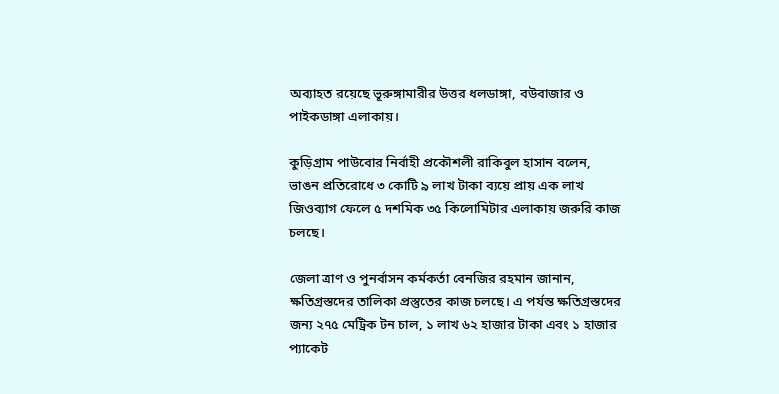অব্যাহত রয়েছে ভূরুঙ্গামারীর উত্তর ধলডাঙ্গা, বউবাজার ও পাইকডাঙ্গা এলাকায়।

কুড়িগ্রাম পাউবোর নির্বাহী প্রকৌশলী রাকিবুল হাসান বলেন, ভাঙন প্রতিরোধে ৩ কোটি ৯ লাখ টাকা ব্যয়ে প্রায় এক লাখ জিওব্যাগ ফেলে ৫ দশমিক ৩৫ কিলোমিটার এলাকায় জরুরি কাজ চলছে।

জেলা ত্রাণ ও পুনর্বাসন কর্মকর্তা বেনজির রহমান জানান, ক্ষতিগ্রস্তদের তালিকা প্রস্তুতের কাজ চলছে। এ পর্যন্ত ক্ষতিগ্রস্তদের জন্য ২৭৫ মেট্রিক টন চাল, ১ লাখ ৬২ হাজার টাকা এবং ১ হাজার প্যাকেট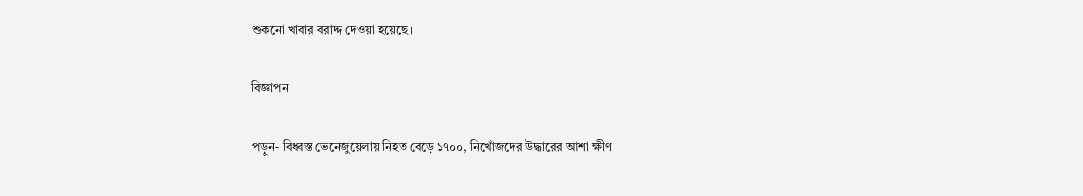শুকনো খাবার বরাদ্দ দেওয়া হয়েছে।

বিজ্ঞাপন

পড়ুন- বিধ্বস্ত ভেনেজুয়েলায় নিহত বেড়ে ১৭০০, নিখোঁজদের উদ্ধারের আশা ক্ষীণ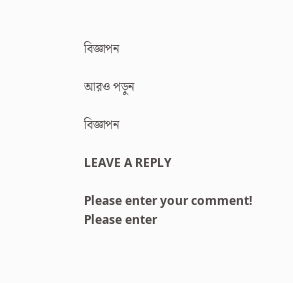বিজ্ঞাপন

আরও পড়ুন

বিজ্ঞাপন

LEAVE A REPLY

Please enter your comment!
Please enter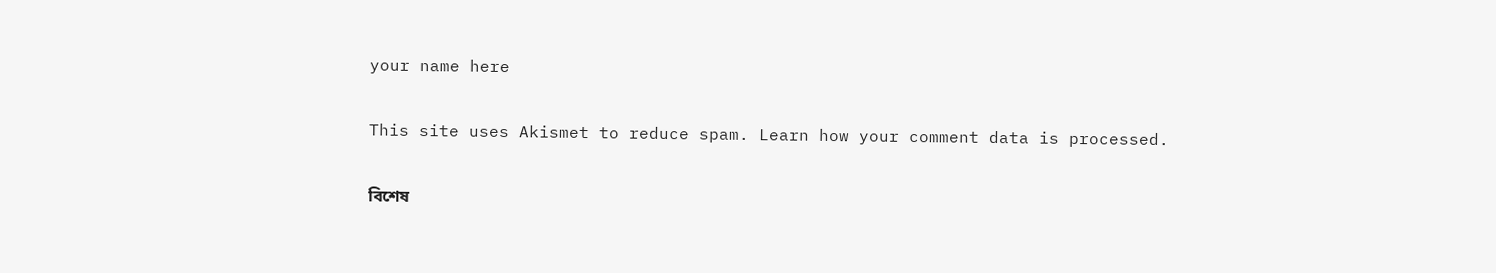your name here

This site uses Akismet to reduce spam. Learn how your comment data is processed.

বিশেষ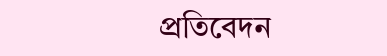প্রতিবেদন